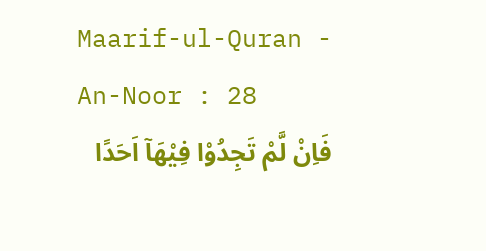Maarif-ul-Quran - An-Noor : 28
فَاِنْ لَّمْ تَجِدُوْا فِیْهَاۤ اَحَدًا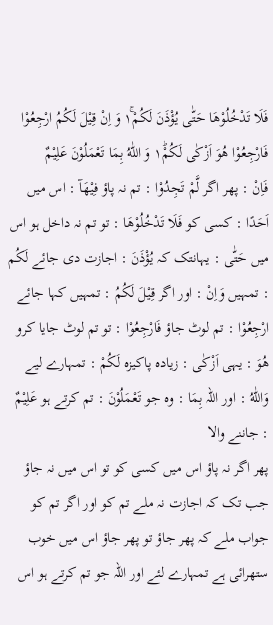فَلَا تَدْخُلُوْهَا حَتّٰى یُؤْذَنَ لَكُمْ١ۚ وَ اِنْ قِیْلَ لَكُمُ ارْجِعُوْا فَارْجِعُوْا هُوَ اَزْكٰى لَكُمْ١ؕ وَ اللّٰهُ بِمَا تَعْمَلُوْنَ عَلِیْمٌ
فَاِنْ : پھر اگر لَّمْ تَجِدُوْا : تم نہ پاؤ فِيْهَآ : اس میں اَحَدًا : کسی کو فَلَا تَدْخُلُوْهَا : تو تم نہ داخل ہو اس میں حَتّٰى : یہانتک کہ يُؤْذَنَ : اجازت دی جائے لَكُم : تمہیں وَاِنْ : اور اگر قِيْلَ لَكُمُ : تمہیں کہا جائے ارْجِعُوْا : تم لوٹ جاؤ فَارْجِعُوْا : تو تم لوٹ جایا کرو هُوَ : یہی اَزْكٰى : زیادہ پاکیزہ لَكُمْ : تمہارے لیے وَاللّٰهُ : اور اللہ بِمَا : وہ جو تَعْمَلُوْنَ : تم کرتے ہو عَلِيْمٌ : جاننے والا
پھر اگر نہ پاؤ اس میں کسی کو تو اس میں نہ جاؤ جب تک کہ اجازت نہ ملے تم کو اور اگر تم کو جواب ملے کہ پھر جاؤ تو پھر جاؤ اس میں خوب ستھرائی ہے تمہارے لئے اور اللہ جو تم کرتے ہو اس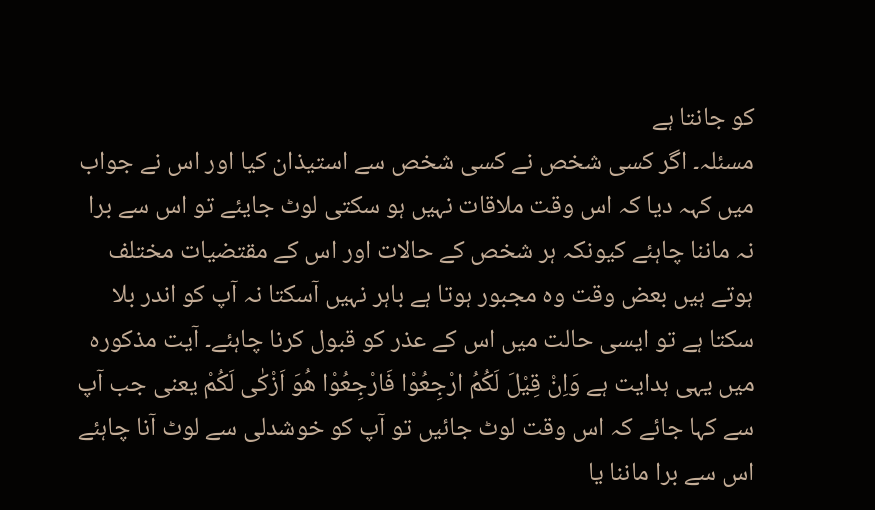کو جانتا ہے
مسئلہ۔ اگر کسی شخص نے کسی شخص سے استیذان کیا اور اس نے جواب میں کہہ دیا کہ اس وقت ملاقات نہیں ہو سکتی لوٹ جایئے تو اس سے برا نہ ماننا چاہئے کیونکہ ہر شخص کے حالات اور اس کے مقتضیات مختلف ہوتے ہیں بعض وقت وہ مجبور ہوتا ہے باہر نہیں آسکتا نہ آپ کو اندر بلا سکتا ہے تو ایسی حالت میں اس کے عذر کو قبول کرنا چاہئے۔ آیت مذکورہ میں یہی ہدایت ہے وَاِنْ قِيْلَ لَكُمُ ارْجِعُوْا فَارْجِعُوْا هُوَ اَزْكٰى لَكُمْ یعنی جب آپ سے کہا جائے کہ اس وقت لوٹ جائیں تو آپ کو خوشدلی سے لوٹ آنا چاہئے اس سے برا ماننا یا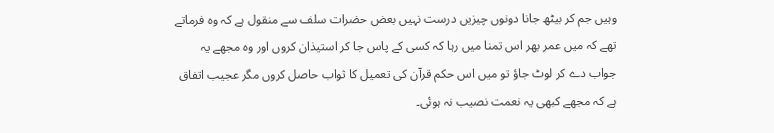وہیں جم کر بیٹھ جانا دونوں چیزیں درست نہیں بعض حضرات سلف سے منقول ہے کہ وہ فرماتے تھے کہ میں عمر بھر اس تمنا میں رہا کہ کسی کے پاس جا کر استیذان کروں اور وہ مجھے یہ جواب دے کر لوٹ جاؤ تو میں اس حکم قرآن کی تعمیل کا ثواب حاصل کروں مگر عجیب اتفاق ہے کہ مجھے کبھی یہ نعمت نصیب نہ ہوئی۔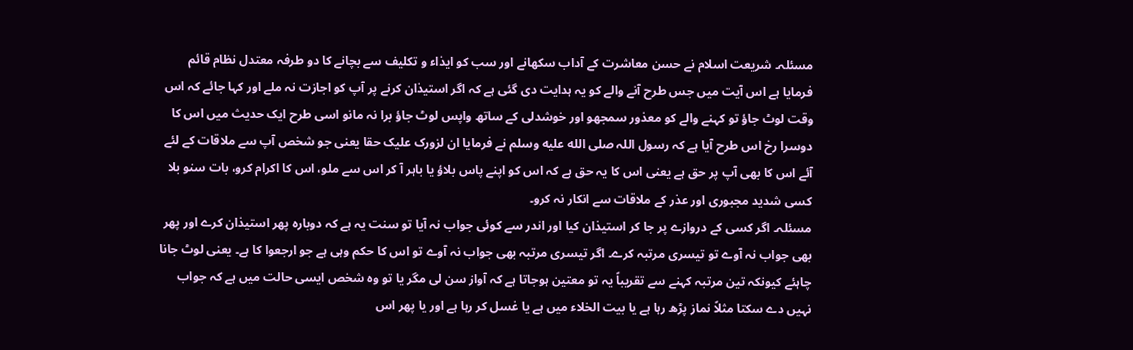مسئلہ۔ شریعت اسلام نے حسن معاشرت کے آداب سکھانے اور سب کو ایذاء و تکلیف سے بچانے کا دو طرفہ معتدل نظام قائم فرمایا ہے اس آیت میں جس طرح آنے والے کو یہ ہدایت دی گئی ہے کہ اگر استیذان کرنے پر آپ کو اجازت نہ ملے اور کہا جائے کہ اس وقت لوٹ جاؤ تو کہنے والے کو معذور سمجھو اور خوشدلی کے ساتھ واپس لوٹ جاؤ برا نہ مانو اسی طرح ایک حدیث میں اس کا دوسرا رخ اس طرح آیا ہے کہ رسول اللہ صلى الله عليه وسلم نے فرمایا ان لزورک علیک حقا یعنی جو شخص آپ سے ملاقات کے لئے آئے اس کا بھی آپ پر حق ہے یعنی اس کا یہ حق ہے کہ اس کو اپنے پاس بلاؤ یا باہر آ کر اس سے ملو، اس کا اکرام کرو، بات سنو بلا کسی شدید مجبوری اور عذر کے ملاقات سے انکار نہ کرو۔
مسئلہ۔ اگر کسی کے دروازے پر جا کر استیذان کیا اور اندر سے کوئی جواب نہ آیا تو سنت یہ ہے کہ دوبارہ پھر استیذان کرے اور پھر بھی جواب نہ آوے تو تیسری مرتبہ کرے۔ اگر تیسری مرتبہ بھی جواب نہ آوے تو اس کا حکم وہی ہے جو ارجعوا کا ہے۔ یعنی لوٹ جانا چاہئے کیونکہ تین مرتبہ کہنے سے تقریباً یہ تو معتین ہوجاتا ہے کہ آواز سن لی مگر یا تو وہ شخص ایسی حالت میں ہے کہ جواب نہیں دے سکتا مثلاً نماز پڑھ رہا ہے یا بیت الخلاء میں ہے یا غسل کر رہا ہے اور یا پھر اس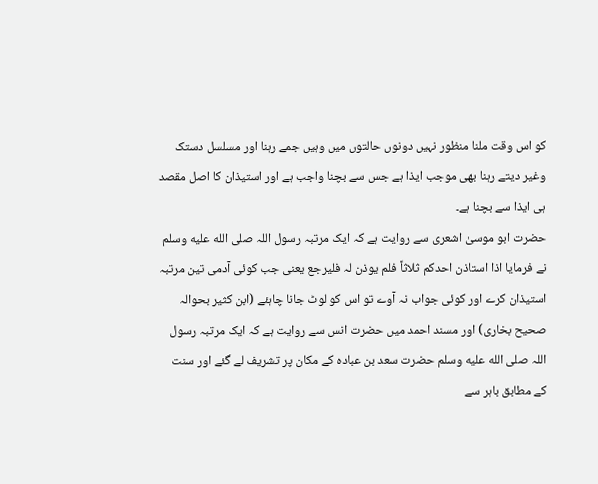کو اس وقت ملنا منظور نہیں دونوں حالتوں میں وہیں جمے رہنا اور مسلسل دستک وغیر دیتے رہنا بھی موجب ایذا ہے جس سے بچنا واجب ہے اور استیذان کا اصل مقصد ہی ایذا سے بچنا ہے۔
حضرت ابو موسیٰ اشعری سے روایت ہے کہ ایک مرتبہ رسول اللہ صلى الله عليه وسلم نے فرمایا اذا استاذن احدکم ثلاثاً فلم یوذن لہ فلیرجع یعنی جب کوئی آدمی تین مرتبہ استیذان کرے اور کوئی جواب نہ آوے تو اس کو لوٹ جانا چاہئے (ابن کثیر بحوالہ صحیح بخاری) اور مسند احمد میں حضرت انس سے روایت ہے کہ ایک مرتبہ رسول اللہ صلى الله عليه وسلم حضرت سعد بن عبادہ کے مکان پر تشریف لے گئے اور سنت کے مطابق باہر سے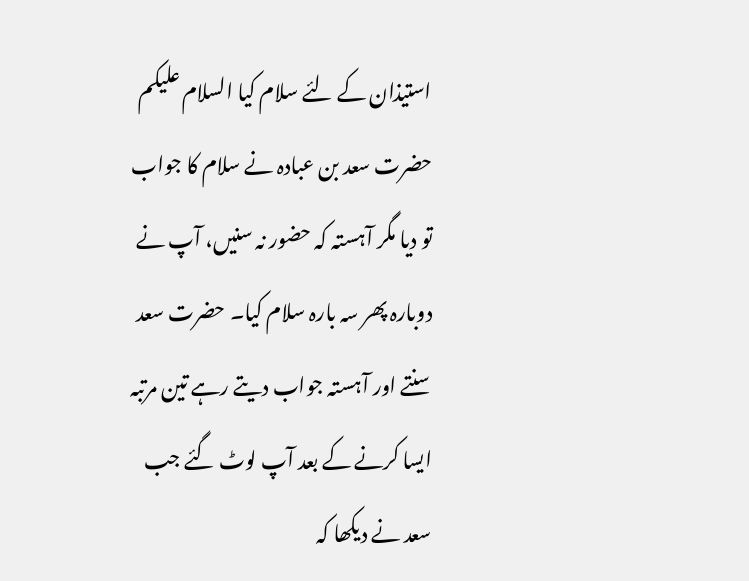استیذان کے لئے سلام کیا السلام علیکم حضرت سعد بن عبادہ نے سلام کا جواب تو دیا مگر آہستہ کہ حضور نہ سنیں، آپ نے دوبارہ پھر سہ بارہ سلام کیا۔ حضرت سعد سنتے اور آہستہ جواب دیتے رہے تین مرتبہ ایسا کرنے کے بعد آپ لوٹ گئے جب سعد نے دیکھا کہ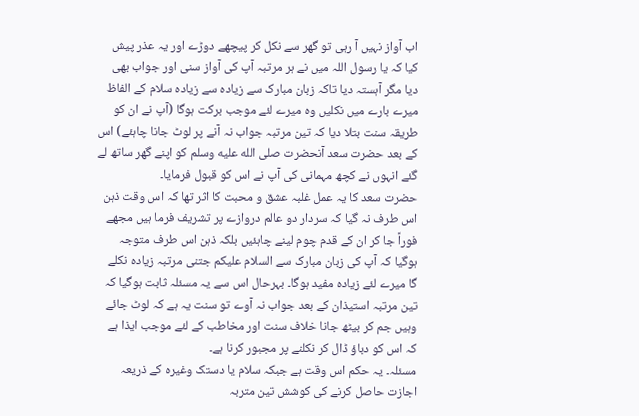اب آواز نہیں آ رہی تو گھر سے نکل کر پیچھے دوڑے اور یہ عذر پیش کیا کہ یا رسول اللہ میں نے ہر مرتبہ آپ کی آواز سنی اور جواب بھی دیا مگر آہستہ دیا تاکہ زبان مبارک سے زیادہ سے زیادہ سلام کے الفاظ میرے بارے میں نکلیں وہ میرے لئے موجب برکت ہوگا (آپ نے ان کو طریقہ سنت بتلا دیا کہ تین مرتبہ جواب نہ آنے پر لوٹ جانا چاہئے) اس کے بعد حضرت سعد آنحضرت صلى الله عليه وسلم کو اپنے گھر ساتھ لے گئے انہوں نے کچھ مہمانی کی آپ نے اس کو قبول فرمایا۔
حضرت سعد کا یہ عمل غلبہ عشق و محبت کا اثر تھا کہ اس وقت ذہن اس طرف نہ گیا کہ سردار دو عالم دروازے پر تشریف فرما ہیں مجھے فوراً جا کر ان کے قدم چوم لینے چاہئیں بلکہ ذہن اس طرف متوجہ ہوگیا کہ آپ کی زبان مبارک سے السلام علیکم جتنی مرتبہ زیادہ نکلے گا میرے لئے زیادہ مفید ہوگا۔ بہرحال اس سے یہ مسئلہ ثابت ہوگیا کہ تین مرتبہ استیذان کے بعد جواب نہ آوے تو سنت یہ ہے کہ لوٹ جائے وہیں جم کر بیٹھ جانا خلاف سنت اور مخاطب کے لئے موجب ایذا ہے کہ اس کو دباؤ ڈال کر نکلنے پر مجبور کرنا ہے۔
مسئلہ۔ یہ حکم اس وقت ہے جبکہ سلام یا دستک وغیرہ کے ذریعہ اجازت حاصل کرنے کی کوشش تین متربہ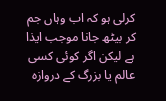کرلی ہو کہ اب وہاں جم کر بیٹھ جانا موجب ایذا ہے لیکن اگر کوئی کسی عالم یا بزرگ کے دروازہ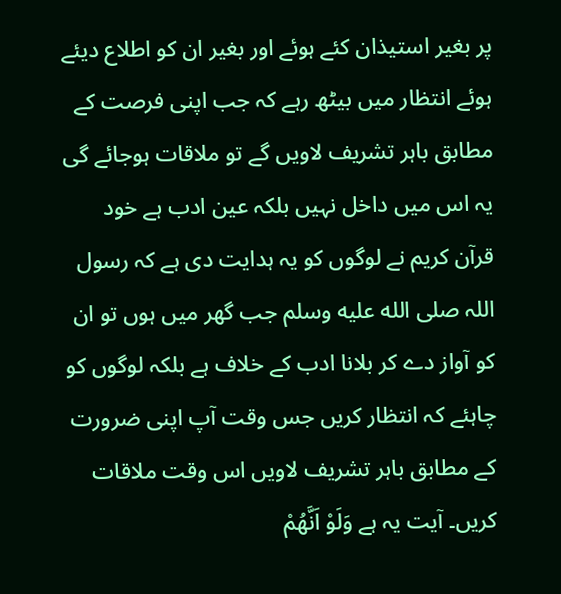پر بغیر استیذان کئے ہوئے اور بغیر ان کو اطلاع دیئے ہوئے انتظار میں بیٹھ رہے کہ جب اپنی فرصت کے مطابق باہر تشریف لاویں گے تو ملاقات ہوجائے گی یہ اس میں داخل نہیں بلکہ عین ادب ہے خود قرآن کریم نے لوگوں کو یہ ہدایت دی ہے کہ رسول اللہ صلى الله عليه وسلم جب گھر میں ہوں تو ان کو آواز دے کر بلانا ادب کے خلاف ہے بلکہ لوگوں کو چاہئے کہ انتظار کریں جس وقت آپ اپنی ضرورت کے مطابق باہر تشریف لاویں اس وقت ملاقات کریں۔ آیت یہ ہے وَلَوْ اَنَّهُمْ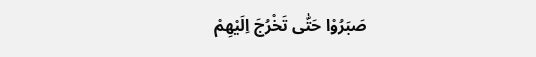صَبَرُوْا حَتّٰى تَخْرُجَ اِلَيْهِمْ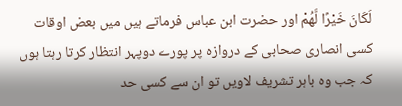لَكَانَ خَيْرًا لَّهُمْ اور حضرت ابن عباس فرماتے ہیں میں بعض اوقات کسی انصاری صحابی کے دروازہ پر پورے دوپہر انتظار کرتا رہتا ہوں کہ جب وہ باہر تشریف لاویں تو ان سے کسی حد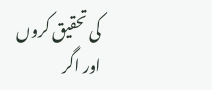کی تحقیق کروں اور اگر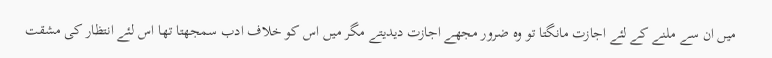میں ان سے ملنے کے لئے اجازت مانگتا تو وہ ضرور مجھے اجازت دیدیتے مگر میں اس کو خلاف ادب سمجھتا تھا اس لئے انتظار کی مشقت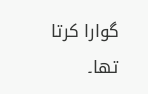گوارا کرتا تھا۔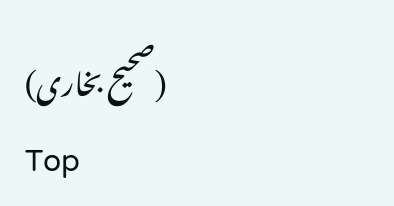(صحیح بخاری)
Top